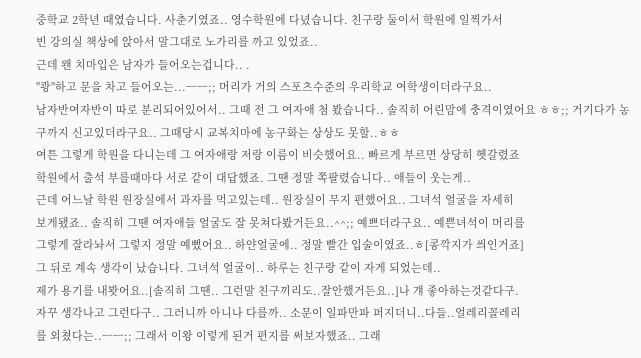중학교 2학년 때였습니다. 사춘기였죠.. 영수학원에 다녔습니다. 친구랑 둘이서 학원에 일찍가서
빈 강의실 책상에 앉아서 말그대로 노가리를 까고 있었죠..
근데 왠 치마입은 남자가 들어오는겁니다.. .
"쾅"하고 문을 차고 들어오는...ㅡㅡ;; 머리가 거의 스포츠수준의 우리학교 여학생이더라구요..
남자반여자반이 따로 분리되어있어서.. 그때 전 그 여자애 첨 봤습니다.. 솔직히 어린맘에 충격이였어요 ㅎㅎ;; 거기다가 농구까지 신고있더라구요.. 그때당시 교복치마에 농구화는 상상도 못할..ㅎㅎ
여튼 그렇게 학원을 다니는데 그 여자애랑 저랑 이름이 비슷했어요.. 빠르게 부르면 상당히 헷갈렸죠
학원에서 출석 부를때마다 서로 같이 대답했죠. 그땐 정말 쪽팔렸습니다.. 애들이 웃는게..
근데 어느날 학원 원장실에서 과자를 먹고있는데.. 원장실이 무지 편했어요.. 그녀석 얼굴을 자세히
보게됐죠.. 솔직히 그땐 여자애들 얼굴도 잘 못쳐다봤거든요..^^;; 예쁘더라구요.. 예쁜녀석이 머리를
그렇게 잘라놔서 그렇지 정말 예뻤어요.. 하얀얼굴에.. 정말 빨간 입술이였죠..ㅎ[콩깍지가 씌인거죠]
그 뒤로 계속 생각이 났습니다. 그녀석 얼굴이.. 하루는 친구랑 같이 자게 되었는데..
제가 용기를 내봣어요..[솔직히 그땐.. 그런말 친구끼리도..잘안했거든요..]나 걔 좋아하는것같다구.
자꾸 생각나고 그런다구.. 그러니까 아니나 다를까.. 소문이 일파만파 퍼지더니..다들..얼레리꼴레리
를 외쳤다는..ㅡㅡ;; 그래서 이왕 이렇게 된거 편지를 써보자했죠.. 그래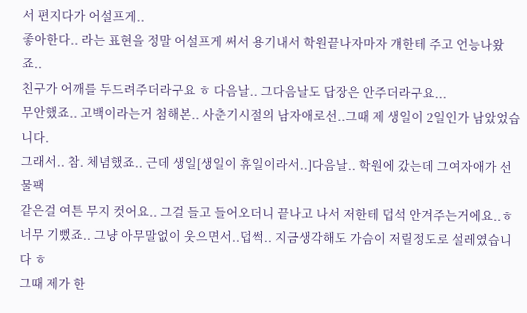서 편지다가 어설프게..
좋아한다.. 라는 표현을 정말 어설프게 써서 용기내서 학원끝나자마자 걔한테 주고 언능나왔죠..
친구가 어깨를 두드려주더라구요 ㅎ 다음날.. 그다음날도 답장은 안주더라구요...
무안했죠.. 고백이라는거 첨해본.. 사춘기시절의 남자애로선..그때 제 생일이 2일인가 남았었습니다.
그래서.. 참. 체념했죠.. 근데 생일[생일이 휴일이라서..]다음날.. 학원에 갔는데 그여자애가 선물팩
같은걸 여튼 무지 컷어요.. 그걸 들고 들어오더니 끝나고 나서 저한테 덥석 안겨주는거에요..ㅎ
너무 기뻤죠.. 그냥 아무말없이 웃으면서..덥썩.. 지금생각해도 가슴이 저릴정도로 설레였습니다 ㅎ
그때 제가 한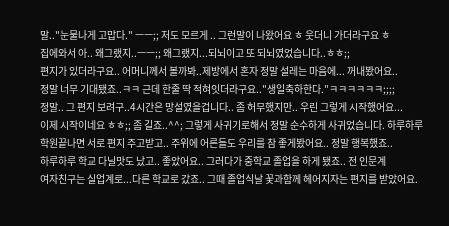말.."눈물나게 고맙다." ㅡㅡ;; 저도 모르게 .. 그런말이 나왔어요 ㅎ 웃더니 가더라구요 ㅎ
집에와서 아.. 왜그랬지..ㅡㅡ;; 왜그랬지...되뇌이고 또 되뇌였었습니다..ㅎㅎ;;
편지가 있더라구요.. 어머니께서 볼까봐..제방에서 혼자 정말 설레는 마음에... 꺼내봤어요..
정말 너무 기대됐죠..ㅋㅋ 근데 한줄 딱 적혀잇더라구요.."생일축하한다."ㅋㅋㅋㅋㅋㅋ;;;;
정말.. 그 편지 보려구..4시간은 망설였을겁니다.. 좀 허무했지만.. 우린 그렇게 시작했어요...
이제 시작이네요 ㅎㅎ;; 좀 길죠..^^; 그렇게 사귀기로해서 정말 순수하게 사귀었습니다. 하루하루
학원끝나면 서로 편지 주고받고.. 주위에 어른들도 우리를 참 좋게봤어요.. 정말 행복했죠..
하루하루 학교 다닐맛도 났고.. 좋았어요.. 그러다가 중학교 졸업을 하게 됐죠.. 전 인문계
여자친구는 실업계로...다른 학교로 갔죠.. 그때 졸업식날 꽃과함께 헤어지자는 편지를 받았어요.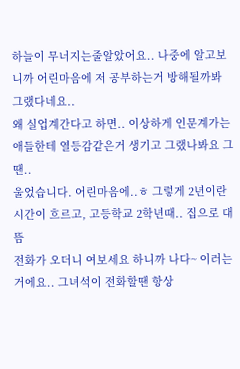하늘이 무너지는줄알았어요.. 나중에 알고보니까 어린마음에 저 공부하는거 방해될까봐 그랬다네요..
왜 실업계간다고 하면.. 이상하게 인문계가는 애들한테 열등감같은거 생기고 그랬나봐요 그땐..
울었습니다. 어린마음에..ㅎ 그렇게 2년이란 시간이 흐르고, 고등학교 2학년때.. 집으로 대뜸
전화가 오더니 여보세요 하니까 나다~ 이러는거에요.. 그녀석이 전화할땐 항상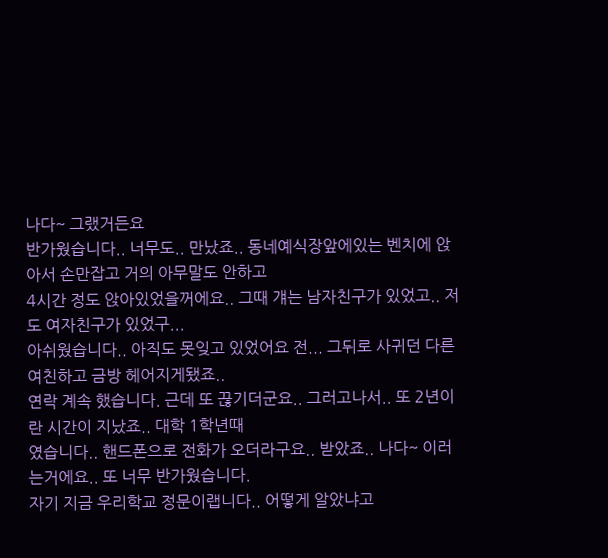나다~ 그랬거든요
반가웠습니다.. 너무도.. 만났죠.. 동네예식장앞에있는 벤치에 앉아서 손만잡고 거의 아무말도 안하고
4시간 정도 앉아있었을꺼에요.. 그때 걔는 남자친구가 있었고.. 저도 여자친구가 있었구...
아쉬웠습니다.. 아직도 못잊고 있었어요 전... 그뒤로 사귀던 다른여친하고 금방 헤어지게됐죠..
연락 계속 했습니다. 근데 또 끊기더군요.. 그러고나서.. 또 2년이란 시간이 지났죠.. 대학 1학년때
였습니다.. 핸드폰으로 전화가 오더라구요.. 받았죠.. 나다~ 이러는거에요.. 또 너무 반가웠습니다.
자기 지금 우리학교 정문이랩니다.. 어떻게 알았냐고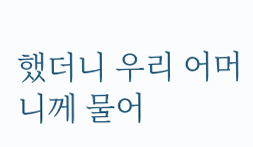했더니 우리 어머니께 물어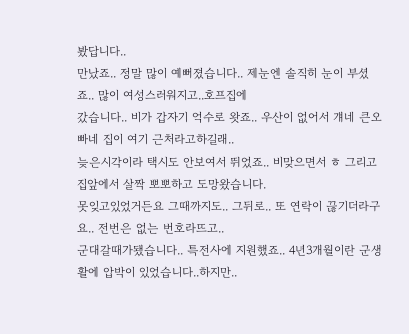봤답니다..
만났죠.. 정말 많이 예뻐졌습니다.. 제눈엔 솔직히 눈이 부셨죠.. 많이 여성스러워지고..호프집에
갔습니다.. 비가 갑자기 억수로 왓죠.. 우산이 없어서 걔네 큰오빠네 집이 여기 근처라고하길래..
늦은시각이라 택시도 안보여서 뛰었죠.. 비맞으면서 ㅎ 그리고 집앞에서 살짝 뽀뽀하고 도망왔습니다.
못잊고있었거든요 그때까지도.. 그뒤로.. 또 연락이 끊기더라구요.. 전번은 없는 번호라뜨고..
군대갈때가됐습니다.. 특전사에 지원했죠.. 4년3개월이란 군생활에 압박이 있었습니다..하지만..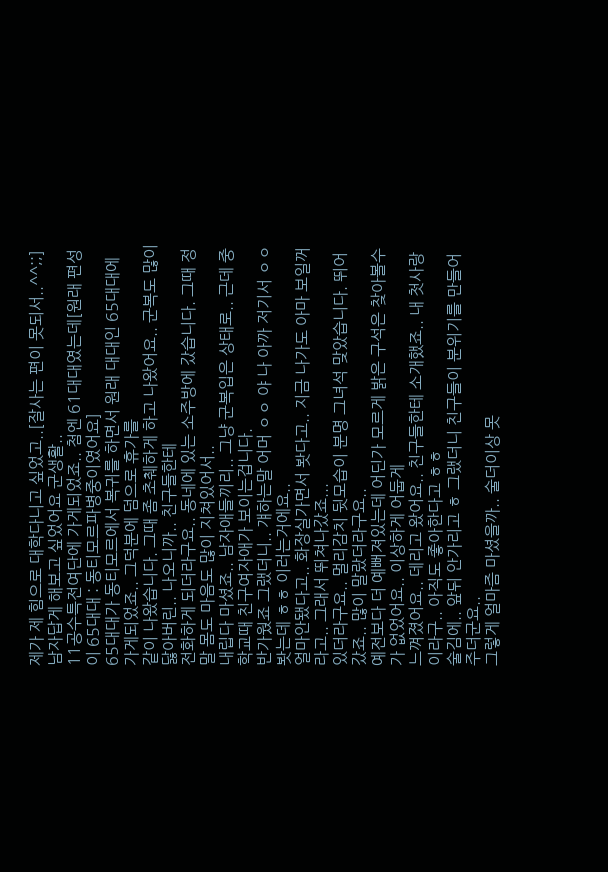제가 제 힘으로 대학다니고 싶었고..[잘사는 편이 못되서..^^;;] 남자답게 해보고 싶었어요 군생활..
11공수특전여단에 가게되었죠.. 첨엔 61대대였는데[원래 편성이 65대대 : 동티모르파병중이였어요]
65대대가 동티모르에서 복귀를 하면서 원래 대대인 65대대에 가게되었죠.. 그덕분에 덤으로 휴가를
같이 나왔습니다. 그때 좀 초췌하게 하고 나왔어요.. 군복도 많이 닳아버린.. 나오니까.. 친구들한테
전화하게 되더라구요.. 동네에 있는 소주방에 갔습니다. 그때 정말 몸도 마음도 많이 지쳐있어서..
내립다 마셨죠.. 남자애들끼리.. 그냥 군복입은 상태로.. 근데 중학교때 친구여자애가 보이는겁니다.
반가웠죠 그랬더니.. 걔하는말 어머 ㅇㅇ 야 나 아까 저기서 ㅇㅇ 봣는데 ㅎㅎ 이러는거에요..
얼마안됐다고.. 화장실가면서 봣다고.. 지금 나가도 아마 보일꺼라고.. 그래서 뛰쳐나갔죠...
있더라구요.. 멀리감치 뒷모습이 분명 그녀석 맞았습니다. 뛰어갔죠.. 많이 말랐더라구요..
예전보다 더 예뻐져있는데 어딘가 모르게 밝은 구석은 찾아볼수가 없었어요.. 이상하게 어둡게
느껴졌어요.. 데리고 왔어요.. 친구들한테 소개했죠.. 내 첫사랑이라구.. 아직도 좋아한다고 ㅎㅎ
술김에.. 앞뒤 안가리고 ㅎ 그랬더니 친구들이 분위기를 만들어 주더군요..
그렇게 얼마즘 마셨을까.. 술더이상 못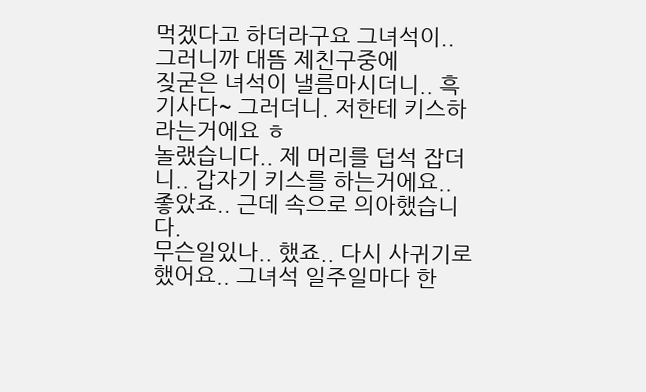먹겠다고 하더라구요 그녀석이.. 그러니까 대뜸 제친구중에
짖굳은 녀석이 낼름마시더니.. 흑기사다~ 그러더니. 저한테 키스하라는거에요 ㅎ
놀랬습니다.. 제 머리를 덥석 잡더니.. 갑자기 키스를 하는거에요.. 좋았죠.. 근데 속으로 의아했습니다.
무슨일있나.. 했죠.. 다시 사귀기로했어요.. 그녀석 일주일마다 한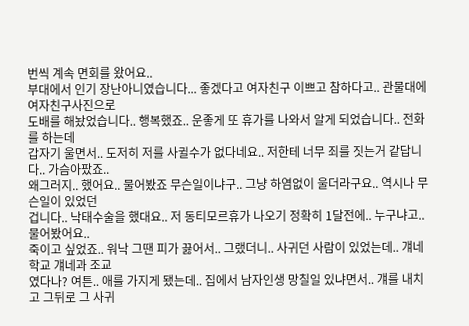번씩 계속 면회를 왔어요..
부대에서 인기 장난아니였습니다... 좋겠다고 여자친구 이쁘고 참하다고.. 관물대에 여자친구사진으로
도배를 해놨었습니다.. 행복했죠.. 운좋게 또 휴가를 나와서 알게 되었습니다.. 전화를 하는데
갑자기 울면서.. 도저히 저를 사귈수가 없다네요.. 저한테 너무 죄를 짓는거 같답니다.. 가슴아팠죠..
왜그러지.. 했어요.. 물어봤죠 무슨일이냐구.. 그냥 하염없이 울더라구요.. 역시나 무슨일이 있었던
겁니다.. 낙태수술을 했대요.. 저 동티모르휴가 나오기 정확히 1달전에.. 누구냐고.. 물어봤어요..
죽이고 싶었죠.. 워낙 그땐 피가 끓어서.. 그랬더니.. 사귀던 사람이 있었는데.. 걔네학교 걔네과 조교
였다나? 여튼.. 애를 가지게 됐는데.. 집에서 남자인생 망칠일 있냐면서.. 걔를 내치고 그뒤로 그 사귀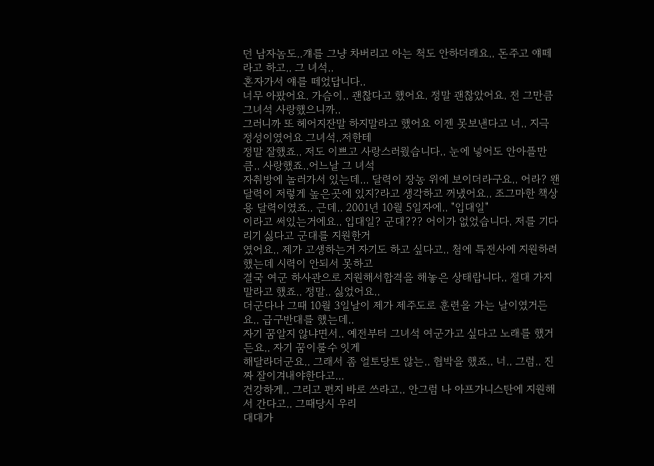던 남자놈도..걔를 그냥 차버리고 아는 척도 안하더래요.. 돈주고 얘떼라고 하고.. 그 녀석..
혼자가서 얘를 떼었답니다..
너무 아팠어요. 가슴이.. 괜찮다고 했어요. 정말 괜찮았어요. 전 그만큼 그녀석 사랑했으니까..
그러니까 또 헤어지잔말 하지말라고 했어요 이젠 못보낸다고 너.. 지극 정성이였어요 그녀석..저한테
정말 잘했죠.. 저도 이쁘고 사랑스러웠습니다.. 눈에 넣어도 안아플만큼.. 사랑했죠..어느날 그 녀석
자취방에 놀러가서 있는데... 달력이 장농 위에 보이더라구요.. 어라? 왠 달력이 저렇게 높은곳에 있지?라고 생각하고 꺼냈어요.. 조그마한 책상용 달력이였죠.. 근데.. 2001년 10월 5일자에.. "입대일"
이라고 써있는거에요.. 입대일? 군대??? 어이가 없었습니다. 저를 기다리기 싫다고 군대를 지원한거
였어요.. 제가 고생하는거 자기도 하고 싶다고.. 첨에 특전사에 지원하려 했는데 시력이 안되서 못하고
결국 여군 하사관으로 지원해서합격을 해놓은 상태랍니다.. 절대 가지말라고 했죠.. 정말.. 싫었어요..
더군다나 그때 10월 3일날이 제가 제주도로 훈련을 가는 날이였거든요.. 급구반대를 했는데..
자기 꿈알지 않냐면서.. 예전부터 그녀석 여군가고 싶다고 노래를 했거든요.. 자기 꿈이룰수 잇게
해달라더군요.. 그래서 좀 얼토당토 않는.. 협박을 했죠.. 너.. 그럼.. 진짜 잘이겨내야한다고...
건강하게.. 그리고 편지 바로 쓰라고.. 안그럼 나 아프가니스탄에 지원해서 간다고.. 그때당시 우리
대대가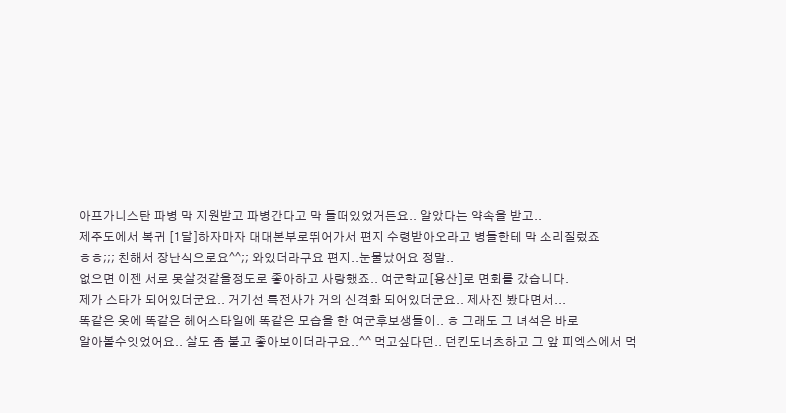아프가니스탄 파병 막 지원받고 파병간다고 막 들떠있었거든요.. 알았다는 약속을 받고..
제주도에서 복귀 [1달]하자마자 대대본부로뛰어가서 편지 수령받아오라고 병들한테 막 소리질렀죠
ㅎㅎ;;; 친해서 장난식으로요^^;; 와있더라구요 편지..눈물났어요 정말..
없으면 이젠 서로 못살것같을정도로 좋아하고 사랑했죠.. 여군학교[용산]로 면회를 갔습니다.
제가 스타가 되어있더군요.. 거기선 특전사가 거의 신격화 되어있더군요.. 제사진 봤다면서...
똑같은 옷에 똑같은 헤어스타일에 똑같은 모습을 한 여군후보생들이.. ㅎ 그래도 그 녀석은 바로
알아볼수잇었어요.. 살도 좀 붙고 좋아보이더라구요..^^ 먹고싶다던.. 던킨도너츠하고 그 앞 피엑스에서 먹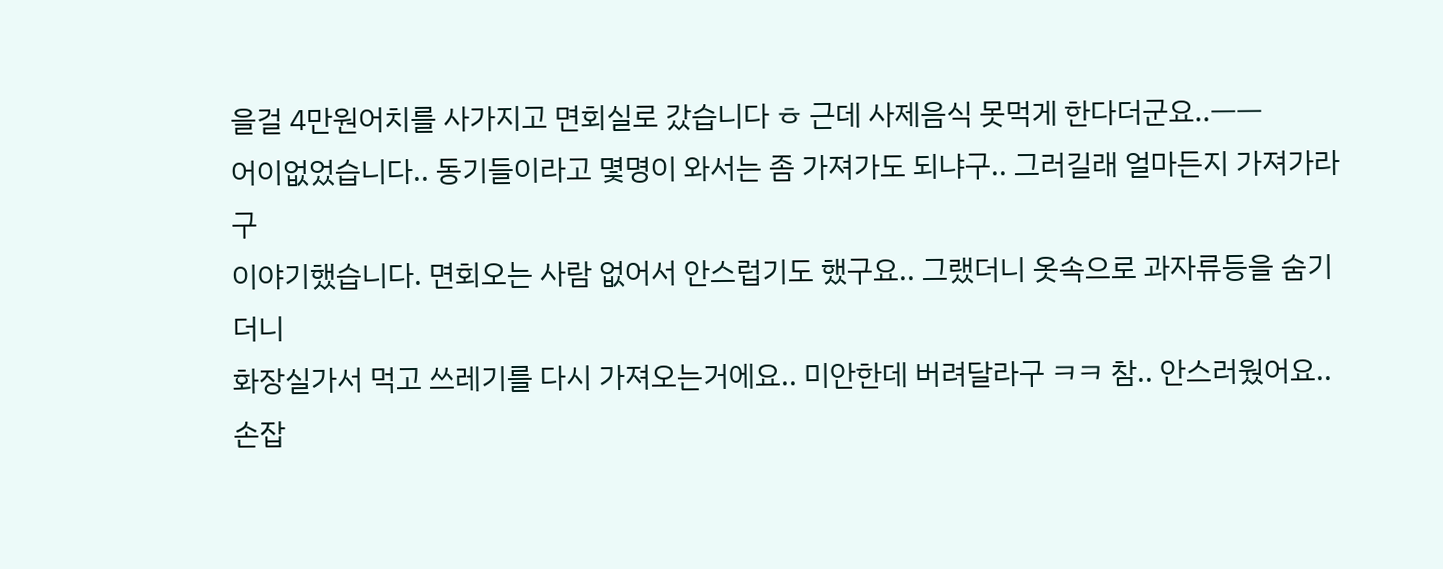을걸 4만원어치를 사가지고 면회실로 갔습니다 ㅎ 근데 사제음식 못먹게 한다더군요..ㅡㅡ
어이없었습니다.. 동기들이라고 몇명이 와서는 좀 가져가도 되냐구.. 그러길래 얼마든지 가져가라구
이야기했습니다. 면회오는 사람 없어서 안스럽기도 했구요.. 그랬더니 옷속으로 과자류등을 숨기더니
화장실가서 먹고 쓰레기를 다시 가져오는거에요.. 미안한데 버려달라구 ㅋㅋ 참.. 안스러웠어요..
손잡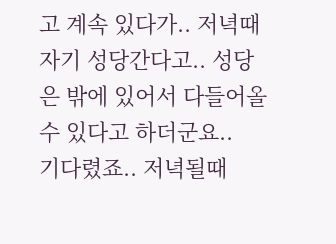고 계속 있다가.. 저녁때 자기 성당간다고.. 성당은 밖에 있어서 다들어올수 있다고 하더군요..
기다렸죠.. 저녁될때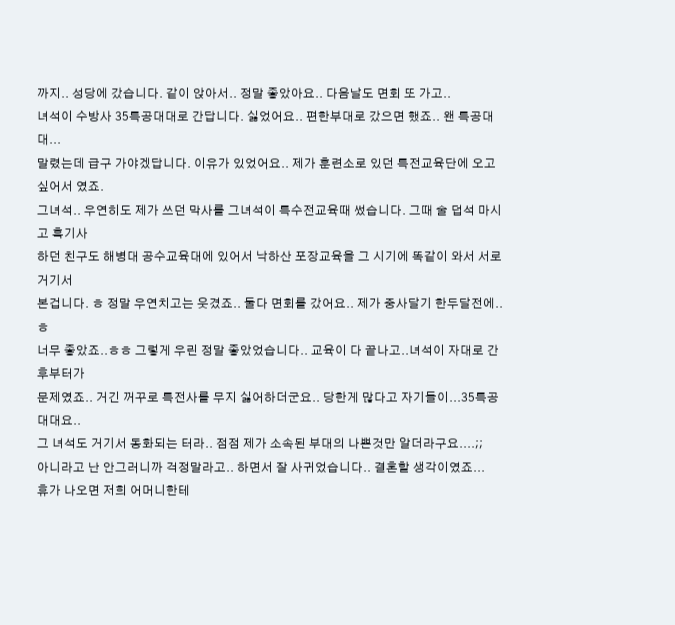까지.. 성당에 갔습니다. 같이 앉아서.. 정말 좋았아요.. 다음날도 면회 또 가고..
녀석이 수방사 35특공대대로 간답니다. 싫었어요.. 편한부대로 갔으면 했죠.. 왠 특공대대...
말렸는데 급구 가야겠답니다. 이유가 있었어요.. 제가 훈련소로 있던 특전교육단에 오고싶어서 였죠.
그녀석.. 우연히도 제가 쓰던 막사를 그녀석이 특수전교육때 썼습니다. 그때 술 덥석 마시고 흑기사
하던 친구도 해병대 공수교육대에 있어서 낙하산 포장교육을 그 시기에 똑같이 와서 서로 거기서
본겁니다. ㅎ 정말 우연치고는 웃겼죠.. 둘다 면회를 갔어요.. 제가 중사달기 한두달전에..ㅎ
너무 좋았죠..ㅎㅎ 그렇게 우린 정말 좋았었습니다.. 교육이 다 끝나고..녀석이 자대로 간후부터가
문제였죠.. 거긴 꺼꾸로 특전사를 무지 싫어하더군요.. 당한게 많다고 자기들이...35특공대대요..
그 녀석도 거기서 동화되는 터라.. 점점 제가 소속된 부대의 나쁜것만 알더라구요....;;
아니라고 난 안그러니까 걱정말라고.. 하면서 잘 사귀었습니다.. 결혼할 생각이였죠...
휴가 나오면 저희 어머니한테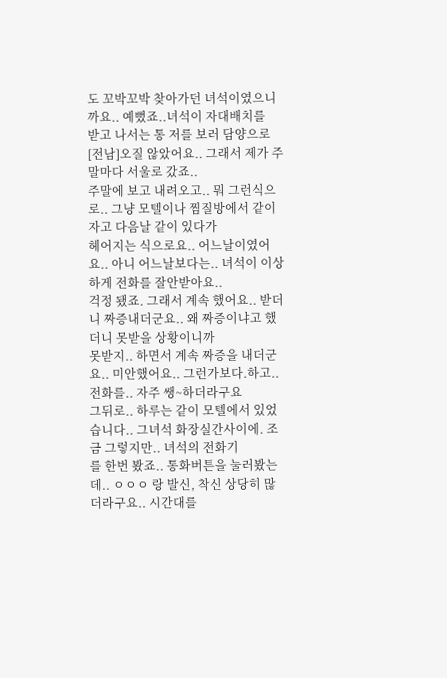도 꼬박꼬박 찾아가던 녀석이였으니까요.. 예뻤죠..녀석이 자대배치를
받고 나서는 통 저를 보러 담양으로 [전남]오질 않았어요.. 그래서 제가 주말마다 서울로 갔죠..
주말에 보고 내려오고.. 뭐 그런식으로.. 그냥 모텔이나 찜질방에서 같이 자고 다음날 같이 있다가
헤어지는 식으로요.. 어느날이였어요.. 아니 어느날보다는.. 녀석이 이상하게 전화를 잘안받아요..
걱정 됐죠. 그래서 계속 했어요.. 받더니 짜증내더군요.. 왜 짜증이냐고 했더니 못받을 상황이니까
못받지.. 하면서 계속 짜증을 내더군요.. 미안했어요.. 그런가보다.하고.. 전화를.. 자주 쌩~하더라구요
그뒤로.. 하루는 같이 모텔에서 있었습니다.. 그녀석 화장실간사이에. 조금 그렇지만.. 녀석의 전화기
를 한번 봤죠.. 통화버튼을 눌러봤는데.. ㅇㅇㅇ 랑 발신, 착신 상당히 많더라구요.. 시간대를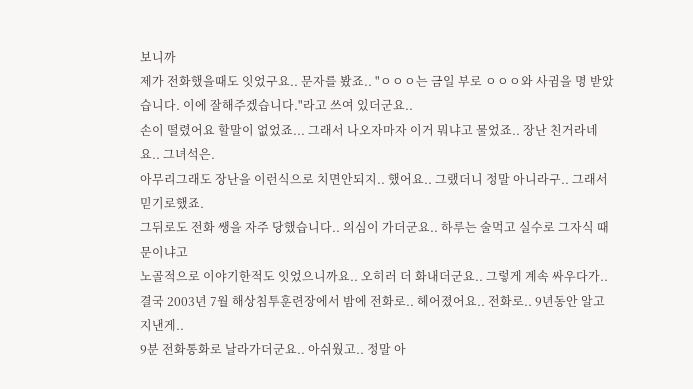보니까
제가 전화했을때도 잇었구요.. 문자를 봤죠.. "ㅇㅇㅇ는 금일 부로 ㅇㅇㅇ와 사귐을 명 받았습니다. 이에 잘해주겠습니다."라고 쓰여 있더군요..
손이 떨렸어요 할말이 없었죠... 그래서 나오자마자 이거 뭐냐고 물었죠.. 장난 친거라네요.. 그녀석은.
아무리그래도 장난을 이런식으로 치면안되지.. 했어요.. 그랬더니 정말 아니라구.. 그래서 믿기로했죠.
그뒤로도 전화 쌩을 자주 당했습니다.. 의심이 가더군요.. 하루는 술먹고 실수로 그자식 때문이냐고
노골적으로 이야기한적도 잇었으니까요.. 오히러 더 화내더군요.. 그렇게 계속 싸우다가..
결국 2003년 7월 해상침투훈련장에서 밤에 전화로.. 헤어졌어요.. 전화로.. 9년동안 알고 지낸게..
9분 전화통화로 날라가더군요.. 아쉬웠고.. 정말 아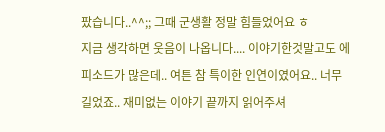팠습니다..^^;; 그때 군생활 정말 힘들었어요 ㅎ
지금 생각하면 웃음이 나옵니다.... 이야기한것말고도 에피소드가 많은데.. 여튼 참 특이한 인연이였어요.. 너무 길었죠.. 재미없는 이야기 끝까지 읽어주셔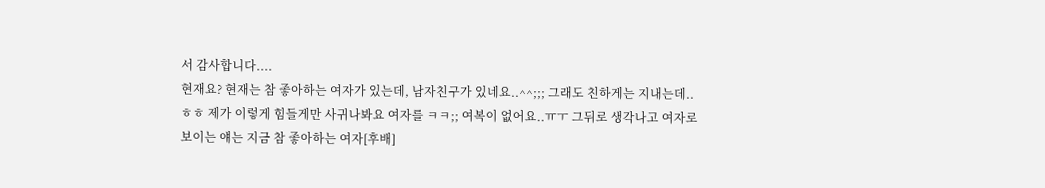서 감사합니다....
현재요? 현재는 참 좋아하는 여자가 있는데, 남자친구가 있네요..^^;;; 그래도 친하게는 지내는데..
ㅎㅎ 제가 이렇게 힘들게만 사귀나봐요 여자를 ㅋㅋ;; 여복이 없어요..ㅠㅜ 그뒤로 생각나고 여자로
보이는 얘는 지금 참 좋아하는 여자[후배]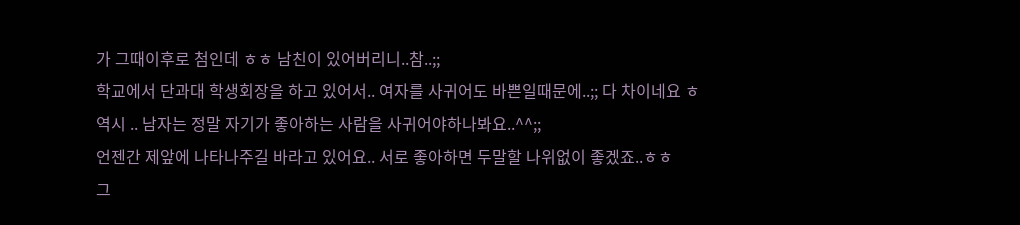가 그때이후로 첨인데 ㅎㅎ 남친이 있어버리니..참..;;
학교에서 단과대 학생회장을 하고 있어서.. 여자를 사귀어도 바쁜일때문에..;; 다 차이네요 ㅎ
역시 .. 남자는 정말 자기가 좋아하는 사람을 사귀어야하나봐요..^^;;
언젠간 제앞에 나타나주길 바라고 있어요.. 서로 좋아하면 두말할 나위없이 좋겠죠..ㅎㅎ
그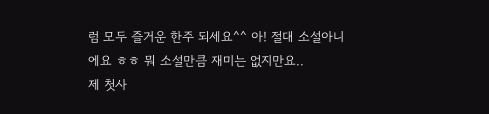럼 모두 즐거운 한주 되세요^^ 아! 절대 소설아니에요 ㅎㅎ 뭐 소설만큼 재미는 없지만요..
제 첫사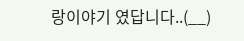랑이야기 였답니다..(__)